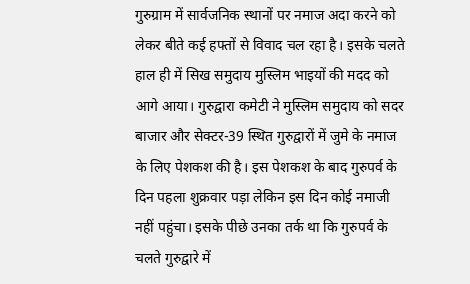गुरुग्राम में सार्वजनिक स्थानों पर नमाज अदा करने को लेकर बीते कई हफ्तों से विवाद चल रहा है। इसके चलते हाल ही में सिख समुदाय मुस्लिम भाइयों की मदद को आगे आया। गुरुद्वारा कमेटी ने मुस्लिम समुदाय को सदर बाजार और सेक्टर-39 स्थित गुरुद्वारों में जुमे के नमाज के लिए पेशकश की है। इस पेशकश के बाद गुरुपर्व के दिन पहला शुक्रवार पड़ा लेकिन इस दिन कोई नमाजी नहीं पहुंचा। इसके पीछे उनका तर्क था कि गुरुपर्व के चलते गुरुद्वारे में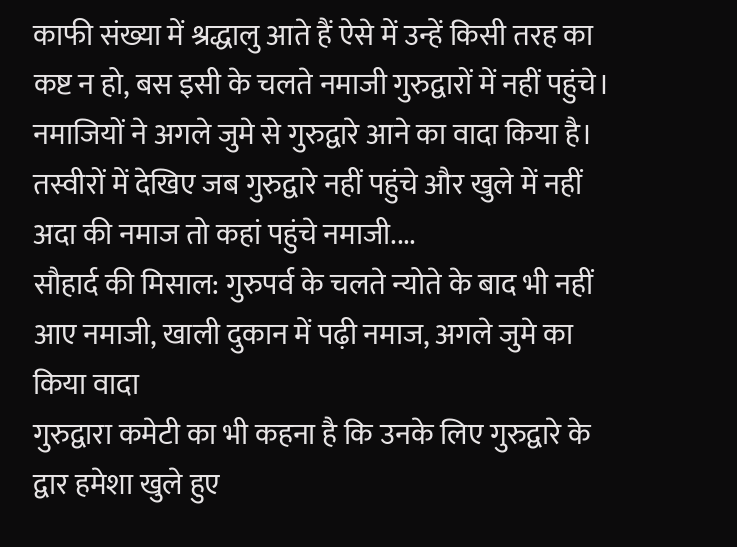काफी संख्या में श्रद्धालु आते हैं ऐसे में उन्हें किसी तरह का कष्ट न हो, बस इसी के चलते नमाजी गुरुद्वारों में नहीं पहुंचे। नमाजियों ने अगले जुमे से गुरुद्वारे आने का वादा किया है। तस्वीरों में देखिए जब गुरुद्वारे नहीं पहुंचे और खुले में नहीं अदा की नमाज तो कहां पहुंचे नमाजी....
सौहार्द की मिसाल: गुरुपर्व के चलते न्योते के बाद भी नहीं आए नमाजी, खाली दुकान में पढ़ी नमाज, अगले जुमे का किया वादा
गुरुद्वारा कमेटी का भी कहना है कि उनके लिए गुरुद्वारे के द्वार हमेशा खुले हुए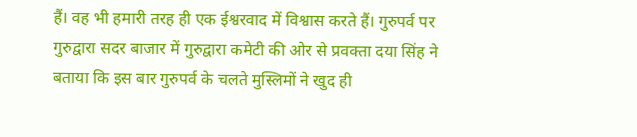हैं। वह भी हमारी तरह ही एक ईश्वरवाद में विश्वास करते हैं। गुरुपर्व पर गुरुद्वारा सदर बाजार में गुरुद्वारा कमेटी की ओर से प्रवक्ता दया सिंह ने बताया कि इस बार गुरुपर्व के चलते मुस्लिमों ने खुद ही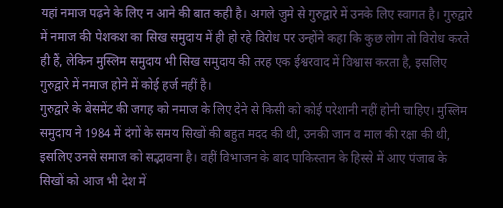यहां नमाज पढ़ने के लिए न आने की बात कही है। अगले जुमे से गुरुद्वारे में उनके लिए स्वागत है। गुरुद्वारे में नमाज की पेशकश का सिख समुदाय में ही हो रहे विरोध पर उन्होंने कहा कि कुछ लोग तो विरोध करते ही हैं, लेकिन मुस्लिम समुदाय भी सिख समुदाय की तरह एक ईश्वरवाद में विश्वास करता है, इसलिए गुरुद्वारे में नमाज होने में कोई हर्ज नहीं है।
गुरुद्वारे के बेसमेंट की जगह को नमाज के लिए देने से किसी को कोई परेशानी नहीं होनी चाहिए। मुस्लिम समुदाय ने 1984 में दंगों के समय सिखों की बहुत मदद की थी, उनकी जान व माल की रक्षा की थी, इसलिए उनसे समाज को सद्भावना है। वहीं विभाजन के बाद पाकिस्तान के हिस्से में आए पंजाब के सिखों को आज भी देश में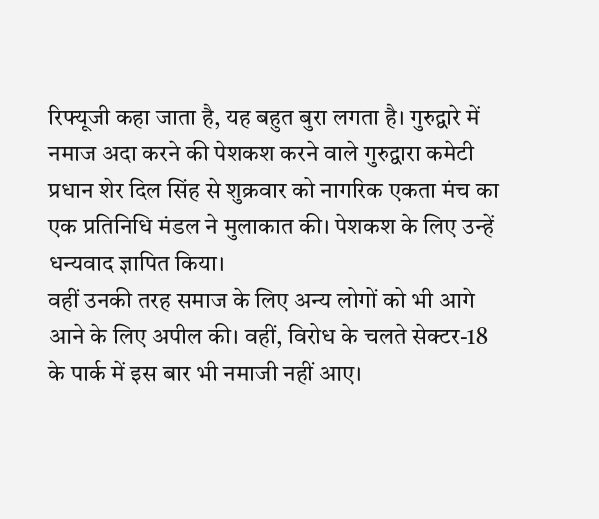रिफ्यूजी कहा जाता है, यह बहुत बुरा लगता है। गुरुद्वारे में नमाज अदा करने की पेशकश करने वाले गुरुद्वारा कमेटी प्रधान शेर दिल सिंह से शुक्रवार को नागरिक एकता मंच का एक प्रतिनिधि मंडल ने मुलाकात की। पेशकश के लिए उन्हें धन्यवाद ज्ञापित किया।
वहीं उनकी तरह समाज के लिए अन्य लोगों को भी आगे आने के लिए अपील की। वहीं, विरोध के चलते सेक्टर-18 के पार्क में इस बार भी नमाजी नहीं आए।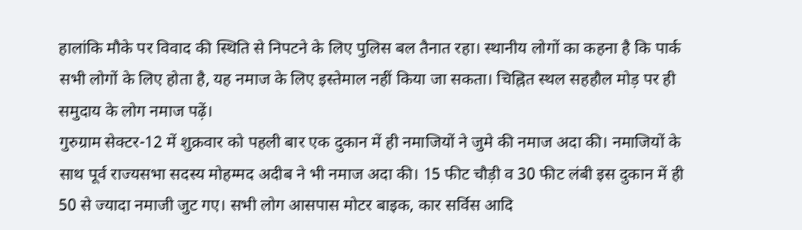हालांकि मौके पर विवाद की स्थिति से निपटने के लिए पुलिस बल तैनात रहा। स्थानीय लोगों का कहना है कि पार्क सभी लोगों के लिए होता है, यह नमाज के लिए इस्तेमाल नहीं किया जा सकता। चिह्नित स्थल सहहौल मोड़ पर ही समुदाय के लोग नमाज पढ़ें।
गुरुग्राम सेक्टर-12 में शुक्रवार को पहली बार एक दुकान में ही नमाजियों ने जुमे की नमाज अदा की। नमाजियों के साथ पूर्व राज्यसभा सदस्य मोहम्मद अदीब ने भी नमाज अदा की। 15 फीट चौड़ी व 30 फीट लंबी इस दुकान में ही 50 से ज्यादा नमाजी जुट गए। सभी लोग आसपास मोटर बाइक, कार सर्विस आदि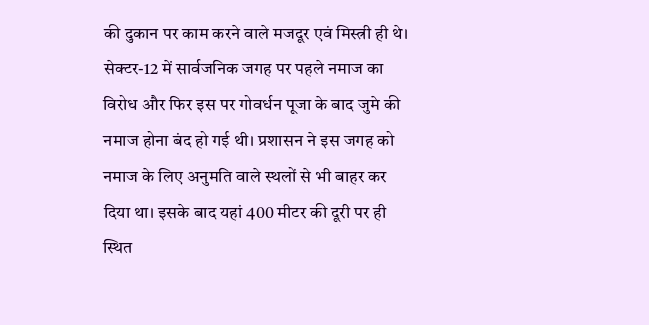की दुकान पर काम करने वाले मजदूर एवं मिस्त्री ही थे।
सेक्टर-12 में सार्वजनिक जगह पर पहले नमाज का विरोध और फिर इस पर गोवर्धन पूजा के बाद जुमे की नमाज होना बंद हो गई थी। प्रशासन ने इस जगह को नमाज के लिए अनुमति वाले स्थलों से भी बाहर कर दिया था। इसके बाद यहां 400 मीटर की दूरी पर ही स्थित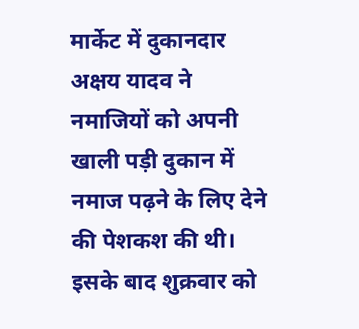मार्केट में दुकानदार अक्षय यादव ने नमाजियों को अपनी खाली पड़ी दुकान में नमाज पढ़ने के लिए देने की पेशकश की थी। इसके बाद शुक्रवार को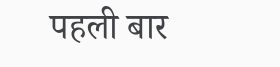पहली बार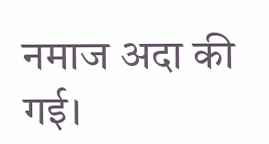नमाज अदा की गई।